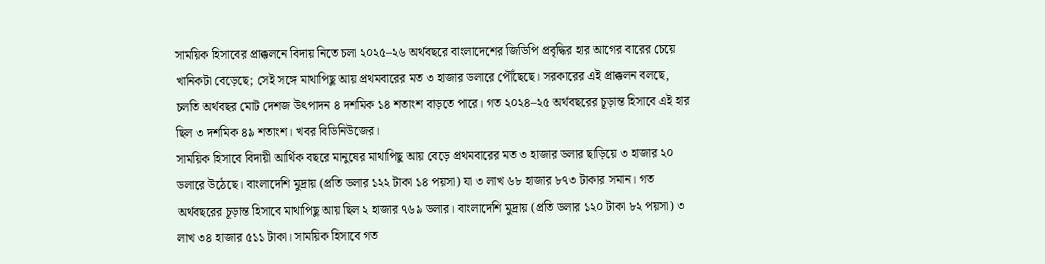সাময়িক হিসাবের প্রাক্কলনে বিদায় নিতে চলা ২০২৫–২৬ অর্থবছরে বাংলাদেশের জিডিপি প্রবৃদ্ধির হার আগের বারের চেয়ে খানিকটা বেড়েছে; সেই সঙ্গে মাথাপিছু আয় প্রথমবারের মত ৩ হাজার ডলারে পৌঁছেছে। সরকারের এই প্রাক্কলন বলছে, চলতি অর্থবছর মোট দেশজ উৎপাদন ৪ দশমিক ১৪ শতাংশ বাড়তে পারে। গত ২০২৪–২৫ অর্থবছরের চূড়ান্ত হিসাবে এই হার ছিল ৩ দশমিক ৪৯ শতাংশ। খবর বিডিনিউজের।
সাময়িক হিসাবে বিদায়ী আর্থিক বছরে মানুষের মাথাপিছু আয় বেড়ে প্রথমবারের মত ৩ হাজার ডলার ছাড়িয়ে ৩ হাজার ২০ ডলারে উঠেছে। বাংলাদেশি মুদ্রায় (প্রতি ডলার ১২২ টাকা ১৪ পয়সা) যা ৩ লাখ ৬৮ হাজার ৮৭৩ টাকার সমান। গত অর্থবছরের চূড়ান্ত হিসাবে মাথাপিছু আয় ছিল ২ হাজার ৭৬৯ ডলার। বাংলাদেশি মুদ্রায় (প্রতি ডলার ১২০ টাকা ৮২ পয়সা) ৩ লাখ ৩৪ হাজার ৫১১ টাকা। সাময়িক হিসাবে গত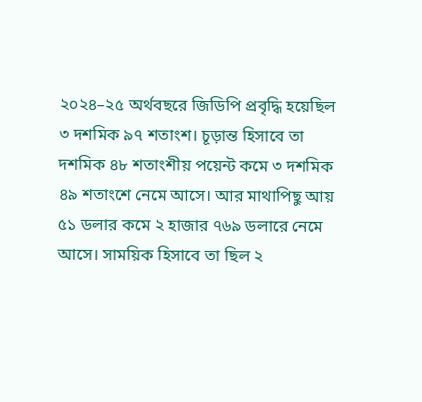২০২৪–২৫ অর্থবছরে জিডিপি প্রবৃদ্ধি হয়েছিল ৩ দশমিক ৯৭ শতাংশ। চূড়ান্ত হিসাবে তা দশমিক ৪৮ শতাংশীয় পয়েন্ট কমে ৩ দশমিক ৪৯ শতাংশে নেমে আসে। আর মাথাপিছু আয় ৫১ ডলার কমে ২ হাজার ৭৬৯ ডলারে নেমে আসে। সাময়িক হিসাবে তা ছিল ২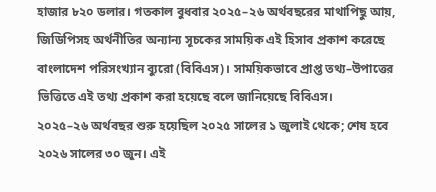হাজার ৮২০ ডলার। গতকাল বুধবার ২০২৫–২৬ অর্থবছরের মাথাপিছু আয়, জিডিপিসহ অর্থনীতির অন্যান্য সূচকের সাময়িক এই হিসাব প্রকাশ করেছে বাংলাদেশ পরিসংখ্যান ব্যুরো (বিবিএস)। সাময়িকভাবে প্রাপ্ত তথ্য–উপাত্তের ভিত্তিতে এই তথ্য প্রকাশ করা হয়েছে বলে জানিয়েছে বিবিএস।
২০২৫–২৬ অর্থবছর শুরু হয়েছিল ২০২৫ সালের ১ জুলাই থেকে; শেষ হবে ২০২৬ সালের ৩০ জুন। এই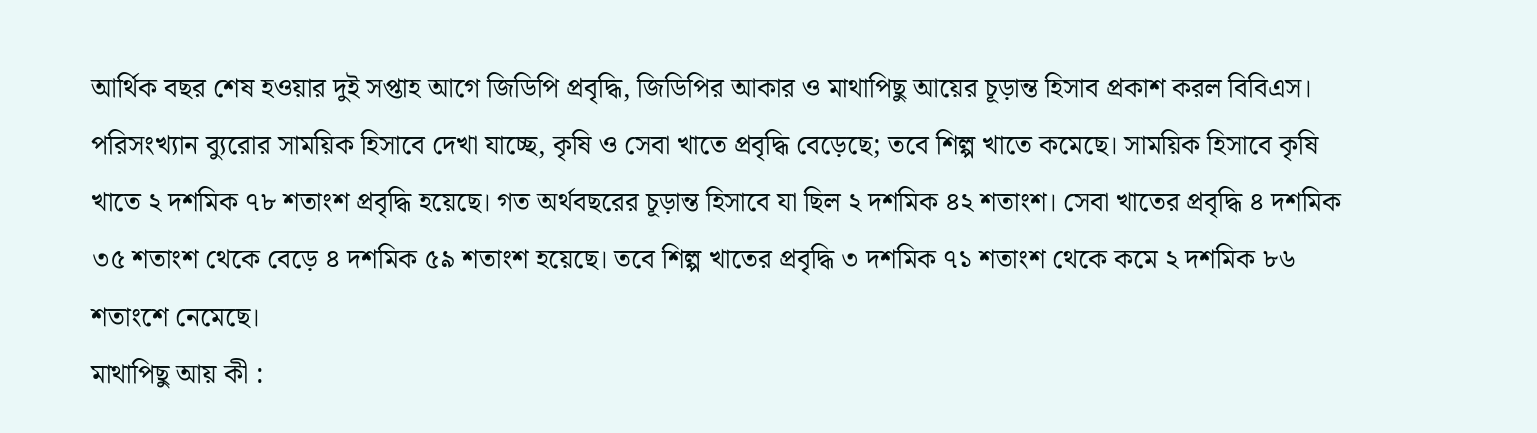আর্থিক বছর শেষ হওয়ার দুই সপ্তাহ আগে জিডিপি প্রবৃদ্ধি, জিডিপির আকার ও মাথাপিছু আয়ের চূড়ান্ত হিসাব প্রকাশ করল বিবিএস।
পরিসংখ্যান ব্যুরোর সাময়িক হিসাবে দেখা যাচ্ছে, কৃষি ও সেবা খাতে প্রবৃদ্ধি বেড়েছে; তবে শিল্প খাতে কমেছে। সাময়িক হিসাবে কৃষি খাতে ২ দশমিক ৭৮ শতাংশ প্রবৃদ্ধি হয়েছে। গত অর্থবছরের চূড়ান্ত হিসাবে যা ছিল ২ দশমিক ৪২ শতাংশ। সেবা খাতের প্রবৃদ্ধি ৪ দশমিক ৩৫ শতাংশ থেকে বেড়ে ৪ দশমিক ৫৯ শতাংশ হয়েছে। তবে শিল্প খাতের প্রবৃদ্ধি ৩ দশমিক ৭১ শতাংশ থেকে কমে ২ দশমিক ৮৬ শতাংশে নেমেছে।
মাথাপিছু আয় কী :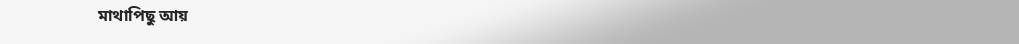মাথাপিছু আয়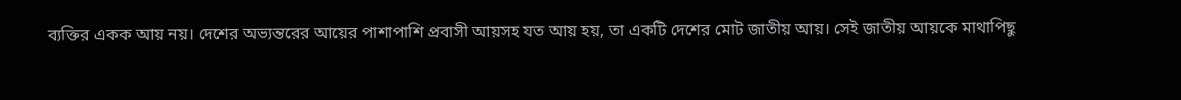ব্যক্তির একক আয় নয়। দেশের অভ্যন্তরের আয়ের পাশাপাশি প্রবাসী আয়সহ যত আয় হয়, তা একটি দেশের মোট জাতীয় আয়। সেই জাতীয় আয়কে মাথাপিছু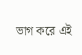ভাগ করে এই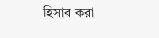হিসাব করা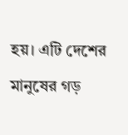হয়। এটি দেশের মানুষের গড়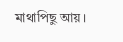মাথাপিছু আয়।